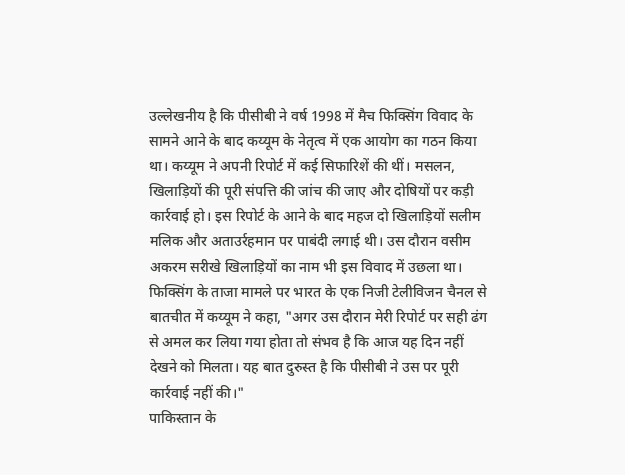उल्लेखनीय है कि पीसीबी ने वर्ष 1998 में मैच फिक्सिंग विवाद के सामने आने के बाद कय्यूम के नेतृत्व में एक आयोग का गठन किया था। कय्यूम ने अपनी रिपोर्ट में कई सिफारिशें की थीं। मसलन, खिलाड़ियों की पूरी संपत्ति की जांच की जाए और दोषियों पर कड़ी कार्रवाई हो। इस रिपोर्ट के आने के बाद महज दो खिलाड़ियों सलीम मलिक और अताउर्रहमान पर पाबंदी लगाई थी। उस दौरान वसीम अकरम सरीखे खिलाड़ियों का नाम भी इस विवाद में उछला था।
फिक्सिंग के ताजा मामले पर भारत के एक निजी टेलीविजन चैनल से बातचीत में कय्यूम ने कहा, "अगर उस दौरान मेरी रिपोर्ट पर सही ढंग से अमल कर लिया गया होता तो संभव है कि आज यह दिन नहीं देखने को मिलता। यह बात दुरुस्त है कि पीसीबी ने उस पर पूरी कार्रवाई नहीं की।"
पाकिस्तान के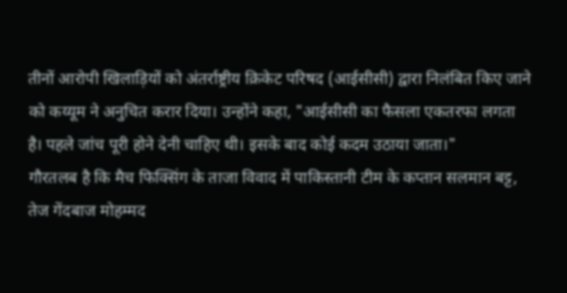तीनों आरोपी खिलाड़ियों को अंतर्राष्ट्रीय क्रिकेट परिषद (आईसीसी) द्वारा निलंबित किए जाने को कय्यूम ने अनुचित करार दिया। उन्होंने कहा, "आईसीसी का फैसला एकतरफा लगता है। पहले जांच पूरी होने देनी चाहिए थी। इसके बाद कोई कदम उठाया जाता।"
गौरतलब है कि मैच फिक्सिंग के ताजा विवाद में पाकिस्तानी टीम के कप्तान सलमान बट्ट, तेज गेंदबाज मोहम्मद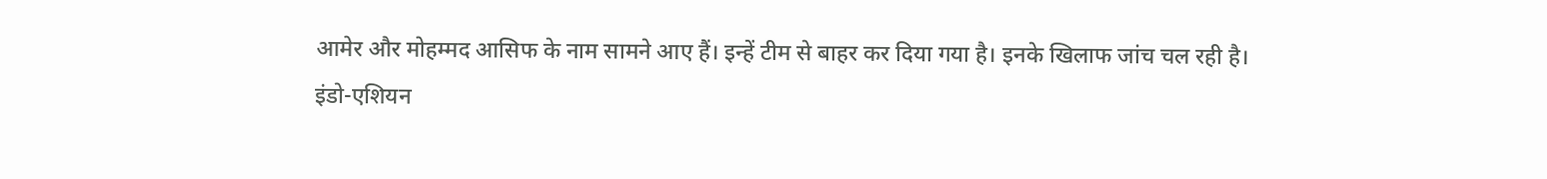आमेर और मोहम्मद आसिफ के नाम सामने आए हैं। इन्हें टीम से बाहर कर दिया गया है। इनके खिलाफ जांच चल रही है।
इंडो-एशियन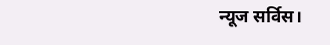न्यूज सर्विस।